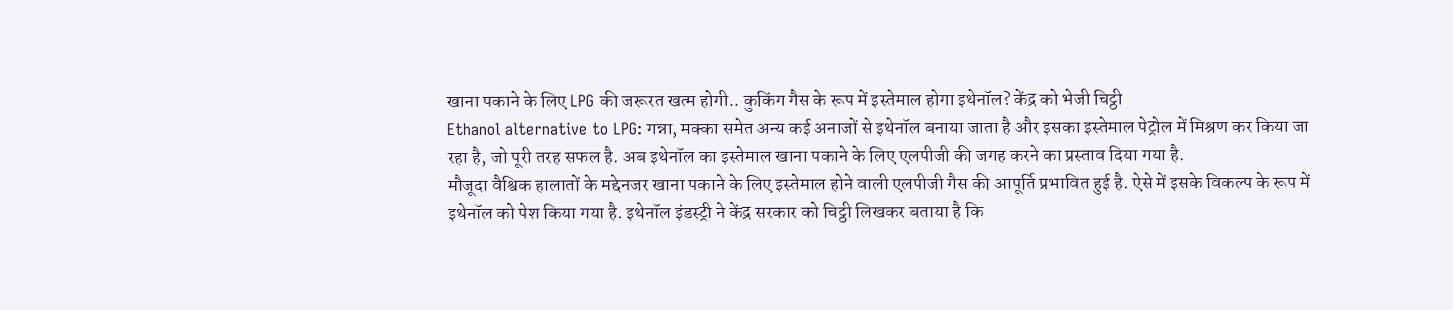खाना पकाने के लिए LPG की जरूरत खत्म होगी.. कुकिंग गैस के रूप में इस्तेमाल होगा इथेनॉल? केंद्र को भेजी चिट्ठी
Ethanol alternative to LPG: गन्ना, मक्का समेत अन्य कई अनाजों से इथेनॉल बनाया जाता है और इसका इस्तेमाल पेट्रोल में मिश्रण कर किया जा रहा है, जो पूरी तरह सफल है. अब इथेनॉल का इस्तेमाल खाना पकाने के लिए एलपीजी की जगह करने का प्रस्ताव दिया गया है.
मौजूदा वैश्विक हालातों के मद्देनजर खाना पकाने के लिए इस्तेमाल होने वाली एलपीजी गैस की आपूर्ति प्रभावित हुई है. ऐसे में इसके विकल्प के रूप में इथेनॉल को पेश किया गया है. इथेनॉल इंडस्ट्री ने केंद्र सरकार को चिट्ठी लिखकर बताया है कि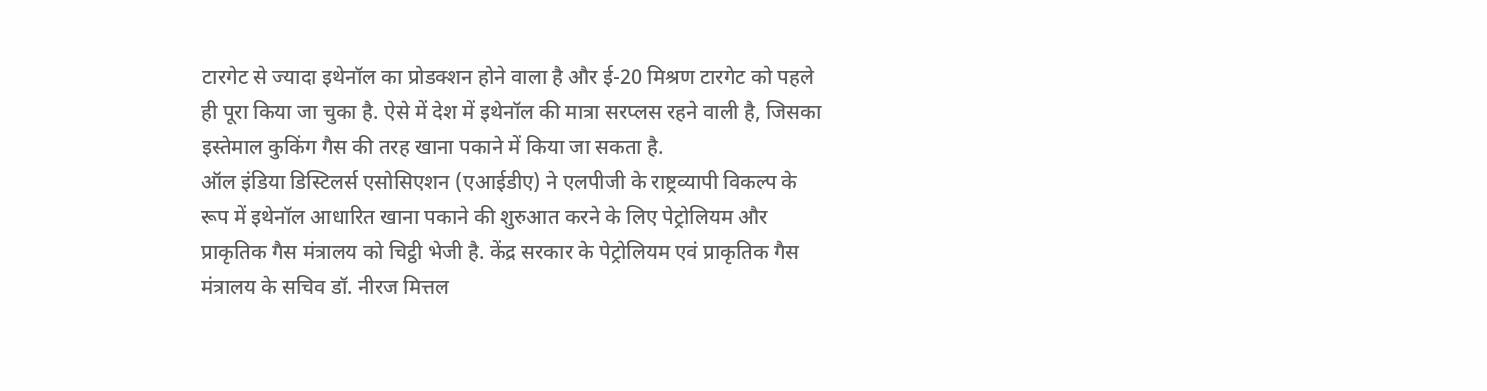टारगेट से ज्यादा इथेनॉल का प्रोडक्शन होने वाला है और ई-20 मिश्रण टारगेट को पहले ही पूरा किया जा चुका है. ऐसे में देश में इथेनॉल की मात्रा सरप्लस रहने वाली है, जिसका इस्तेमाल कुकिंग गैस की तरह खाना पकाने में किया जा सकता है.
ऑल इंडिया डिस्टिलर्स एसोसिएशन (एआईडीए) ने एलपीजी के राष्ट्रव्यापी विकल्प के रूप में इथेनॉल आधारित खाना पकाने की शुरुआत करने के लिए पेट्रोलियम और प्राकृतिक गैस मंत्रालय को चिट्ठी भेजी है. केंद्र सरकार के पेट्रोलियम एवं प्राकृतिक गैस मंत्रालय के सचिव डॉ. नीरज मित्तल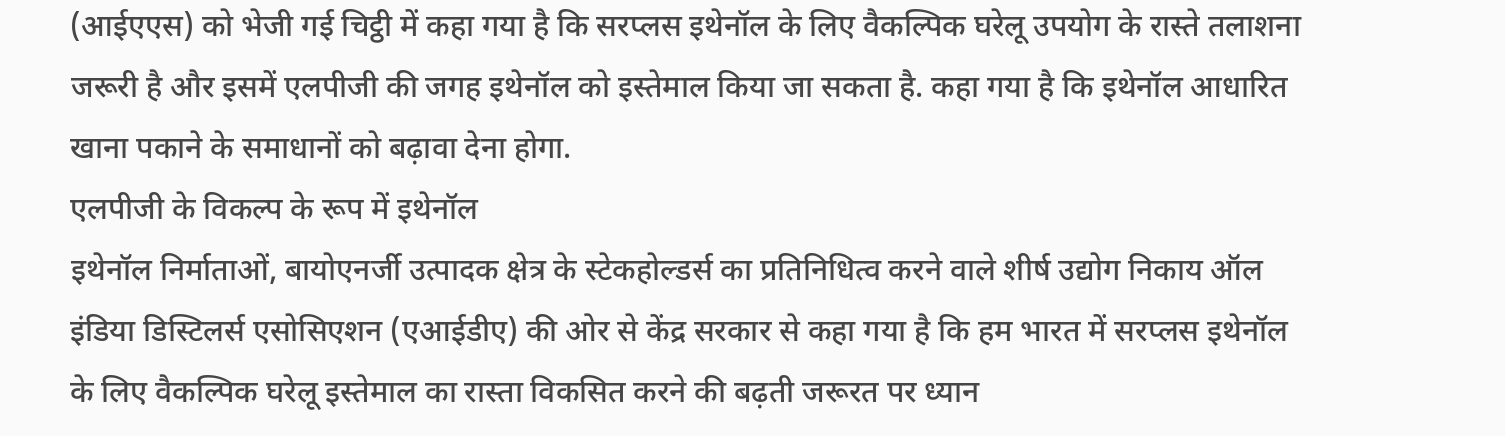(आईएएस) को भेजी गई चिट्ठी में कहा गया है कि सरप्लस इथेनॉल के लिए वैकल्पिक घरेलू उपयोग के रास्ते तलाशना जरूरी है और इसमें एलपीजी की जगह इथेनॉल को इस्तेमाल किया जा सकता है. कहा गया है कि इथेनॉल आधारित खाना पकाने के समाधानों को बढ़ावा देना होगा.
एलपीजी के विकल्प के रूप में इथेनॉल
इथेनॉल निर्माताओं, बायोएनर्जी उत्पादक क्षेत्र के स्टेकहोल्डर्स का प्रतिनिधित्व करने वाले शीर्ष उद्योग निकाय ऑल इंडिया डिस्टिलर्स एसोसिएशन (एआईडीए) की ओर से केंद्र सरकार से कहा गया है कि हम भारत में सरप्लस इथेनॉल के लिए वैकल्पिक घरेलू इस्तेमाल का रास्ता विकसित करने की बढ़ती जरूरत पर ध्यान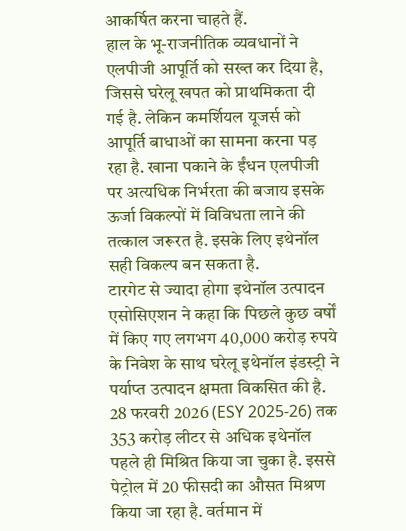आकर्षित करना चाहते हैं.
हाल के भू-राजनीतिक व्यवधानों ने एलपीजी आपूर्ति को सख्त कर दिया है, जिससे घरेलू खपत को प्राथमिकता दी गई है. लेकिन कमर्शियल यूजर्स को आपूर्ति बाधाओं का सामना करना पड़ रहा है. खाना पकाने के ईंधन एलपीजी पर अत्यधिक निर्भरता की बजाय इसके ऊर्जा विकल्पों में विविधता लाने की तत्काल जरूरत है. इसके लिए इथेनॉल सही विकल्प बन सकता है.
टारगेट से ज्यादा होगा इथेनॉल उत्पादन
एसोसिएशन ने कहा कि पिछले कुछ वर्षों में किए गए लगभग 40,000 करोड़ रुपये के निवेश के साथ घरेलू इथेनॉल इंडस्ट्री ने पर्याप्त उत्पादन क्षमता विकसित की है. 28 फरवरी 2026 (ESY 2025-26) तक 353 करोड़ लीटर से अधिक इथेनॉल पहले ही मिश्रित किया जा चुका है. इससे पेट्रोल में 20 फीसदी का औसत मिश्रण किया जा रहा है. वर्तमान में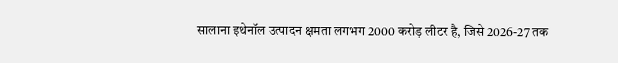सालाना इथेनॉल उत्पादन क्षमता लगभग 2000 करोड़ लीटर है, जिसे 2026-27 तक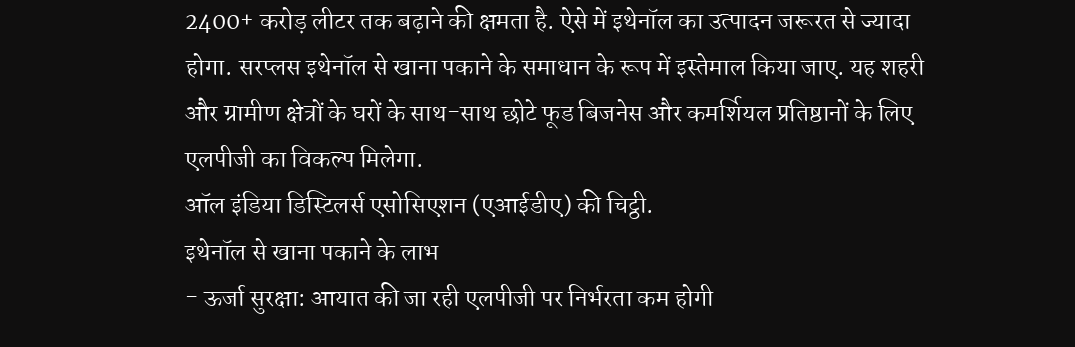2400+ करोड़ लीटर तक बढ़ाने की क्षमता है. ऐसे में इथेनॉल का उत्पादन जरूरत से ज्यादा होगा. सरप्लस इथेनॉल से खाना पकाने के समाधान के रूप में इस्तेमाल किया जाए. यह शहरी और ग्रामीण क्षेत्रों के घरों के साथ-साथ छोटे फूड बिजनेस और कमर्शियल प्रतिष्ठानों के लिए एलपीजी का विकल्प मिलेगा.
ऑल इंडिया डिस्टिलर्स एसोसिएशन (एआईडीए) की चिट्ठी.
इथेनॉल से खाना पकाने के लाभ
- ऊर्जा सुरक्षा: आयात की जा रही एलपीजी पर निर्भरता कम होगी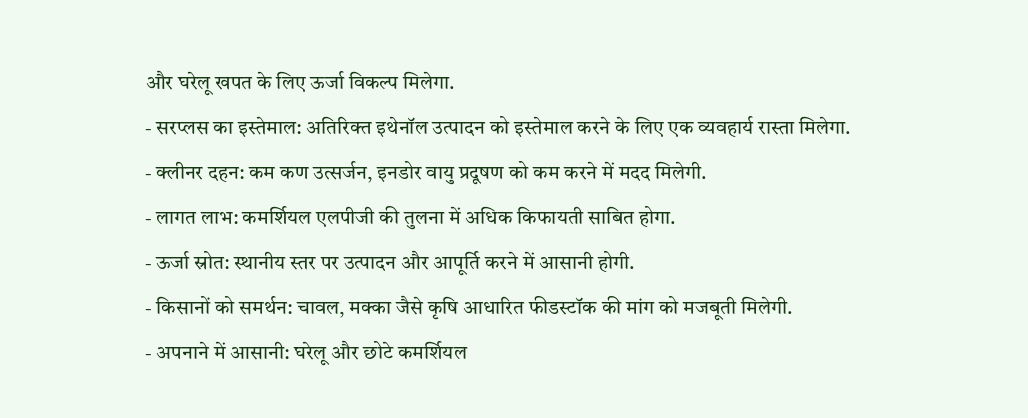और घरेलू खपत के लिए ऊर्जा विकल्प मिलेगा.
- सरप्लस का इस्तेमाल: अतिरिक्त इथेनॉल उत्पादन को इस्तेमाल करने के लिए एक व्यवहार्य रास्ता मिलेगा.
- क्लीनर दहन: कम कण उत्सर्जन, इनडोर वायु प्रदूषण को कम करने में मदद मिलेगी.
- लागत लाभ: कमर्शियल एलपीजी की तुलना में अधिक किफायती साबित होगा.
- ऊर्जा स्रोत: स्थानीय स्तर पर उत्पादन और आपूर्ति करने में आसानी होगी.
- किसानों को समर्थन: चावल, मक्का जैसे कृषि आधारित फीडस्टॉक की मांग को मजबूती मिलेगी.
- अपनाने में आसानी: घरेलू और छोटे कमर्शियल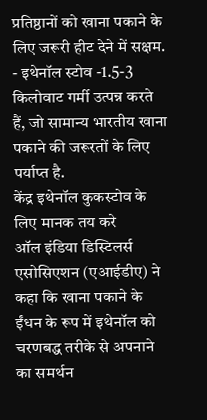प्रतिष्ठानों को खाना पकाने के लिए जरूरी हीट देने में सक्षम.
- इथेनॉल स्टोव -1.5-3 किलोवाट गर्मी उत्पन्न करते हैं, जो सामान्य भारतीय खाना पकाने की जरूरतों के लिए पर्याप्त है.
केंद्र इथेनॉल कुकस्टोव के लिए मानक तय करे
ऑल इंडिया डिस्टिलर्स एसोसिएशन (एआईडीए) ने कहा कि खाना पकाने के ईंधन के रूप में इथेनॉल को चरणबद्ध तरीके से अपनाने का समर्थन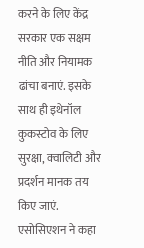करने के लिए केंद्र सरकार एक सक्षम नीति और नियामक ढांचा बनाएं. इसके साथ ही इथेनॉल कुकस्टोव के लिए सुरक्षा, क्वालिटी और प्रदर्शन मानक तय किए जाएं. एसोसिएशन ने कहा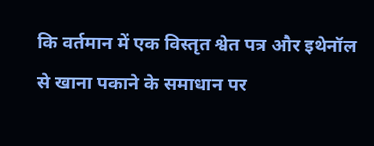कि वर्तमान में एक विस्तृत श्वेत पत्र और इथेनॉल से खाना पकाने के समाधान पर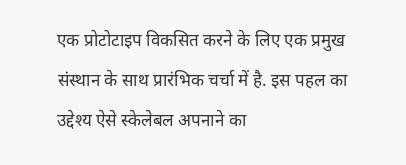एक प्रोटोटाइप विकसित करने के लिए एक प्रमुख संस्थान के साथ प्रारंभिक चर्चा में है. इस पहल का उद्देश्य ऐसे स्केलेबल अपनाने का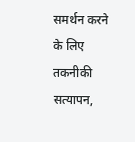समर्थन करने के लिए तकनीकी सत्यापन,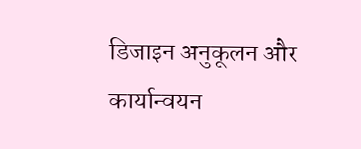डिजाइन अनुकूलन और कार्यान्वयन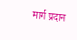मार्ग प्रदान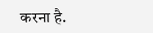करना है.